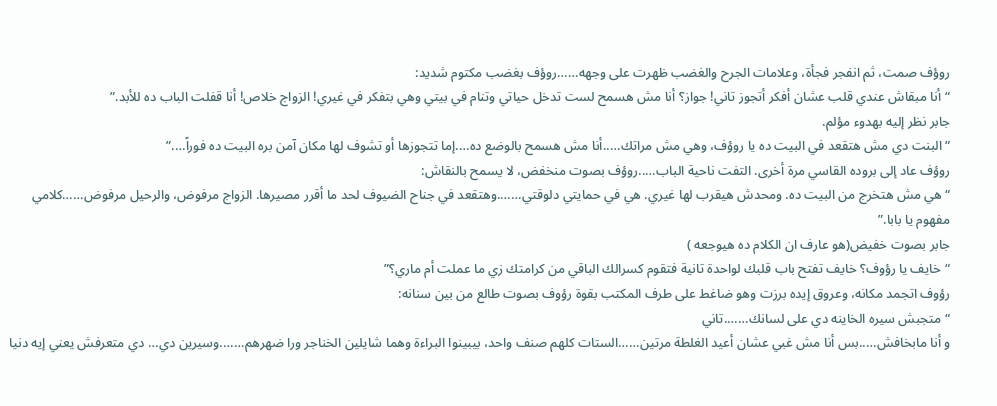روؤف صمت، ثم انفجر فجأة، وعلامات الجرح والغضب ظهرت على وجهه……روؤف بغضب مكتوم شديد:
“أنا مبقاش عندي قلب عشان أفكر أتجوز تاني! جواز؟ أنا مش هسمح لست تدخل حياتي وتنام في بيتي وهي بتفكر في غيري! الزواج خلاص! أنا قفلت الباب ده للأبد.”
جابر نظر إليه بهدوء مؤلم.
“البنت دي مش هتقعد في البيت ده يا روؤف، وهي مش مراتك…..أنا مش هسمح بالوضع ده….إما تتجوزها أو تشوف لها مكان آمن بره البيت ده فوراً….”
روؤف عاد إلى بروده القاسي مرة أخرى. التفت ناحية الباب…..روؤف بصوت منخفض، لا يسمح بالنقاش:
“هي مش هتخرج من البيت ده. ومحدش هيقرب لها غيري. هي في حمايتي دلوقتي…….وهتقعد في جناح الضيوف لحد ما أقرر مصيرها. الزواج مرفوض، والرحيل مرفوض……كلامي مفهوم يا بابا.”
جابر بصوت خفيض(هو عارف ان الكلام ده هيوجعه )
“خايف يا رؤوف؟ خايف تفتح باب قلبك لواحدة تانية فتقوم كسرالك الباقي من كرامتك زي ما عملت أم ماري؟”
رؤوف اتجمد مكانه، وعروق إيده برزت وهو ضاغط على طرف المكتب بقوة رؤوف بصوت طالع من بين سنانه:
“متجبش سيره الخاينه دي على لسانك…….تاني
و أنا مابخافش…..بس أنا مش غبي عشان أعيد الغلطة مرتين……الستات كلهم صنف واحد، بيبينوا البراءة وهما شايلين الخناجر ورا ضهرهم…….وسيرين دي… دي متعرفش يعني إيه دنيا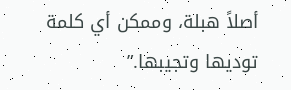أصلاً هبلة، وممكن أي كلمة توديها وتجيبها.”